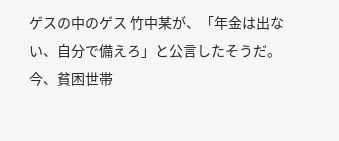ゲスの中のゲス 竹中某が、「年金は出ない、自分で備えろ」と公言したそうだ。
今、貧困世帯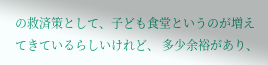の救済策として、子ども食堂というのが増えてきているらしいけれど、 多少余裕があり、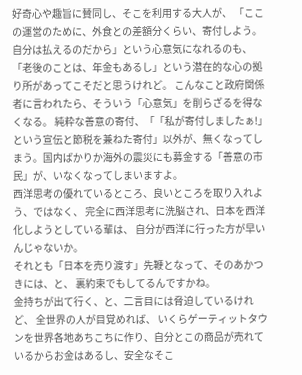好奇心や趣旨に賛同し、そこを利用する大人が、 「ここの運営のために、外食との差額分くらい、寄付しよう。自分は払えるのだから」という心意気になれるのも、「老後のことは、年金もあるし」という潜在的な心の拠り所があってこそだと思うけれど。 こんなこと政府関係者に言われたら、そういう「心意気」を削らざるを得なくなる。 純粋な善意の寄付、「「私が寄付しましたぁ!」という宣伝と節税を兼ねた寄付」以外が、無くなってしまう。国内ばかりか海外の震災にも募金する「善意の市民」が、いなくなってしまいますよ。
西洋思考の優れているところ、良いところを取り入れよう、ではなく、 完全に西洋思考に洗脳され、日本を西洋化しようとしている輩は、 自分が西洋に行った方が早いんじゃないか。
それとも「日本を売り渡す」先鞭となって、そのあかつきには、と、 裏約束でもしてるんですかね。
金持ちが出て行く、と、二言目には脅迫しているけれど、 全世界の人が目覚めれば、 いくらゲーティットタウンを世界各地あちこちに作り、自分とこの商品が売れているからお金はあるし、安全なそこ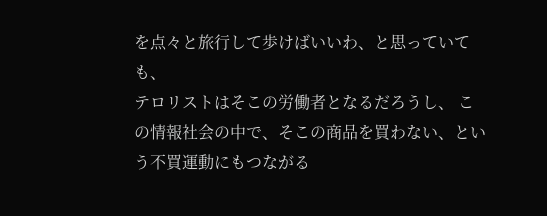を点々と旅行して歩けばいいわ、と思っていても、
テロリストはそこの労働者となるだろうし、 この情報社会の中で、そこの商品を買わない、という不買運動にもつながる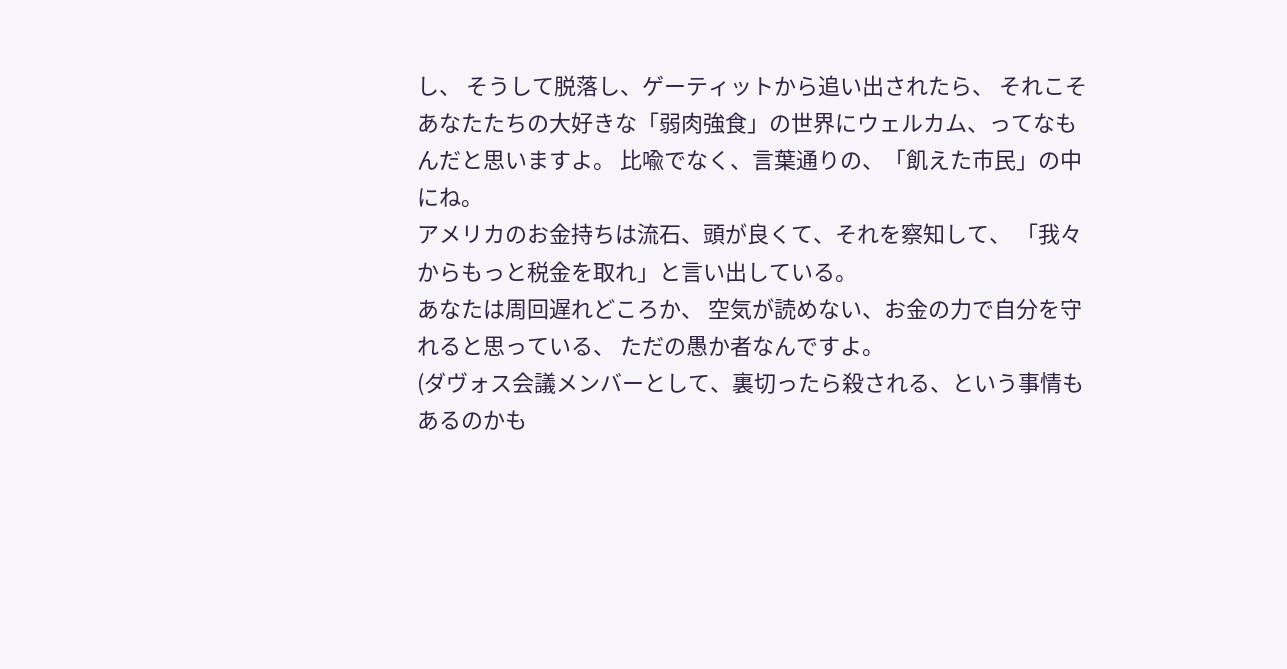し、 そうして脱落し、ゲーティットから追い出されたら、 それこそあなたたちの大好きな「弱肉強食」の世界にウェルカム、ってなもんだと思いますよ。 比喩でなく、言葉通りの、「飢えた市民」の中にね。
アメリカのお金持ちは流石、頭が良くて、それを察知して、 「我々からもっと税金を取れ」と言い出している。
あなたは周回遅れどころか、 空気が読めない、お金の力で自分を守れると思っている、 ただの愚か者なんですよ。
(ダヴォス会議メンバーとして、裏切ったら殺される、という事情もあるのかも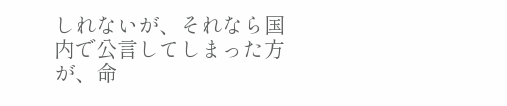しれないが、それなら国内で公言してしまった方が、命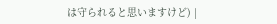は守られると思いますけど) |